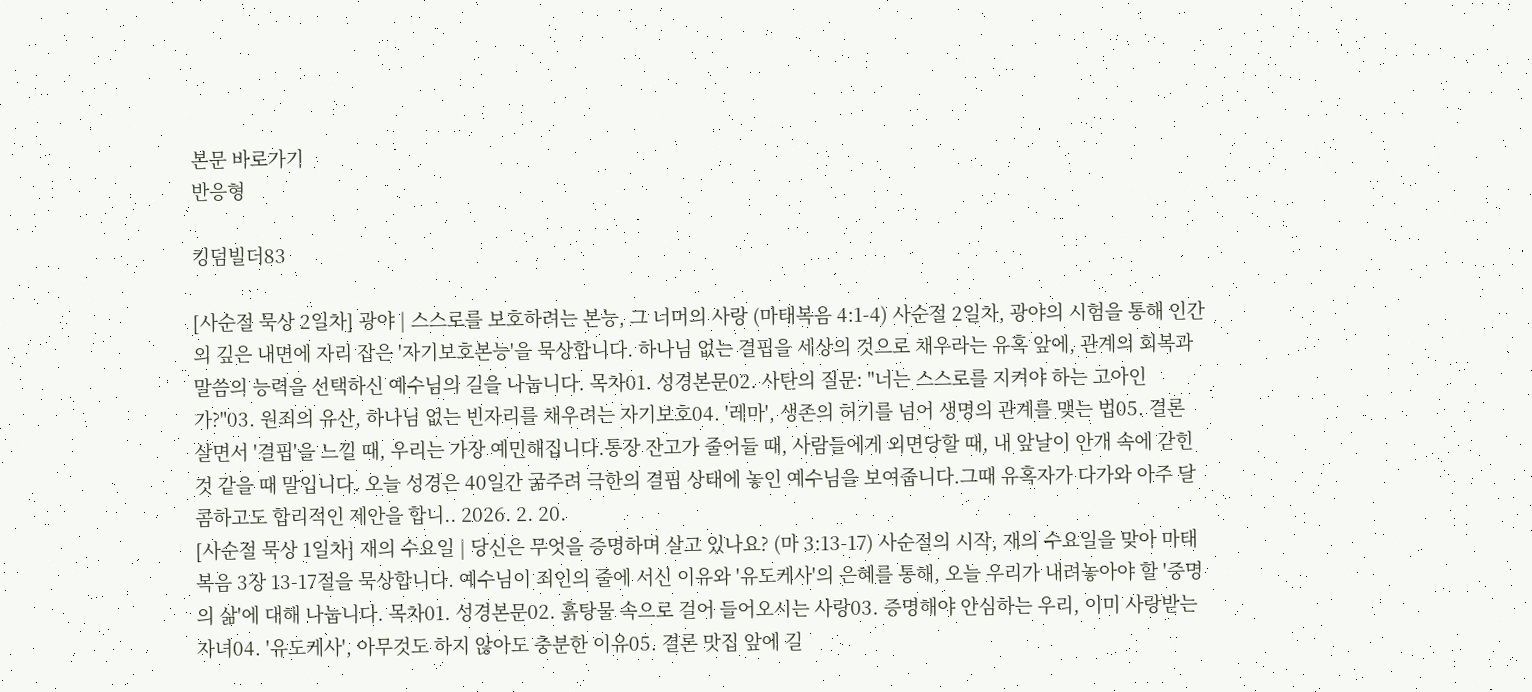본문 바로가기
반응형

킹덤빌더83

[사순절 묵상 2일차] 광야 | 스스로를 보호하려는 본능, 그 너머의 사랑 (마태복음 4:1-4) 사순절 2일차, 광야의 시험을 통해 인간의 깊은 내면에 자리 잡은 '자기보호본능'을 묵상합니다. 하나님 없는 결핍을 세상의 것으로 채우라는 유혹 앞에, 관계의 회복과 말씀의 능력을 선택하신 예수님의 길을 나눕니다. 목차01. 성경본문02. 사탄의 질문: "너는 스스로를 지켜야 하는 고아인가?"03. 원죄의 유산, 하나님 없는 빈자리를 채우려는 자기보호04. '레마', 생존의 허기를 넘어 생명의 관계를 맺는 법05. 결론 살면서 '결핍'을 느낄 때, 우리는 가장 예민해집니다.통장 잔고가 줄어들 때, 사람들에게 외면당할 때, 내 앞날이 안개 속에 갇힌 것 같을 때 말입니다. 오늘 성경은 40일간 굶주려 극한의 결핍 상태에 놓인 예수님을 보여줍니다.그때 유혹자가 다가와 아주 달콤하고도 합리적인 제안을 합니.. 2026. 2. 20.
[사순절 묵상 1일차] 재의 수요일 | 당신은 무엇을 증명하며 살고 있나요? (마 3:13-17) 사순절의 시작, 재의 수요일을 맞아 마태복음 3장 13-17절을 묵상합니다. 예수님이 죄인의 줄에 서신 이유와 '유도케사'의 은혜를 통해, 오늘 우리가 내려놓아야 할 '증명의 삶'에 대해 나눕니다. 목차01. 성경본문02. 흙탕물 속으로 걸어 들어오시는 사랑03. 증명해야 안심하는 우리, 이미 사랑받는 자녀04. '유도케사', 아무것도 하지 않아도 충분한 이유05. 결론 맛집 앞에 길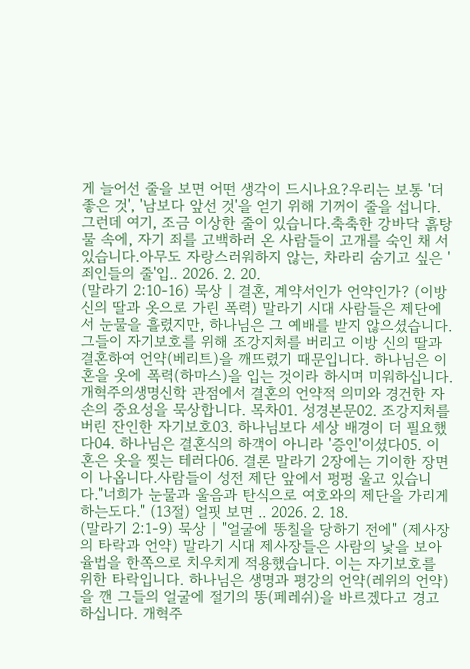게 늘어선 줄을 보면 어떤 생각이 드시나요?우리는 보통 '더 좋은 것', '남보다 앞선 것'을 얻기 위해 기꺼이 줄을 섭니다. 그런데 여기, 조금 이상한 줄이 있습니다.축축한 강바닥 흙탕물 속에, 자기 죄를 고백하러 온 사람들이 고개를 숙인 채 서 있습니다.아무도 자랑스러워하지 않는, 차라리 숨기고 싶은 '죄인들의 줄'입.. 2026. 2. 20.
(말라기 2:10-16) 묵상 | 결혼, 계약서인가 언약인가? (이방 신의 딸과 옷으로 가린 폭력) 말라기 시대 사람들은 제단에서 눈물을 흘렸지만, 하나님은 그 예배를 받지 않으셨습니다.그들이 자기보호를 위해 조강지처를 버리고 이방 신의 딸과 결혼하여 언약(베리트)을 깨뜨렸기 때문입니다. 하나님은 이혼을 옷에 폭력(하마스)을 입는 것이라 하시며 미워하십니다.개혁주의생명신학 관점에서 결혼의 언약적 의미와 경건한 자손의 중요성을 묵상합니다. 목차01. 성경본문02. 조강지처를 버린 잔인한 자기보호03. 하나님보다 세상 배경이 더 필요했다04. 하나님은 결혼식의 하객이 아니라 '증인'이셨다05. 이혼은 옷을 찢는 테러다06. 결론 말라기 2장에는 기이한 장면이 나옵니다.사람들이 성전 제단 앞에서 펑펑 울고 있습니다."너희가 눈물과 울음과 탄식으로 여호와의 제단을 가리게 하는도다." (13절) 얼핏 보면 .. 2026. 2. 18.
(말라기 2:1-9) 묵상 | "얼굴에 똥칠을 당하기 전에" (제사장의 타락과 언약) 말라기 시대 제사장들은 사람의 낯을 보아 율법을 한쪽으로 치우치게 적용했습니다. 이는 자기보호를 위한 타락입니다. 하나님은 생명과 평강의 언약(레위의 언약)을 깬 그들의 얼굴에 절기의 똥(페레쉬)을 바르겠다고 경고하십니다. 개혁주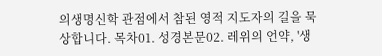의생명신학 관점에서 참된 영적 지도자의 길을 묵상합니다. 목차01. 성경본문02. 레위의 언약, '생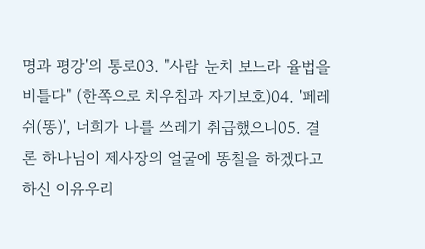명과 평강'의 통로03. "사람 눈치 보느라 율법을 비틀다" (한쪽으로 치우침과 자기보호)04. '페레쉬(똥)', 너희가 나를 쓰레기 취급했으니05. 결론 하나님이 제사장의 얼굴에 똥칠을 하겠다고 하신 이유우리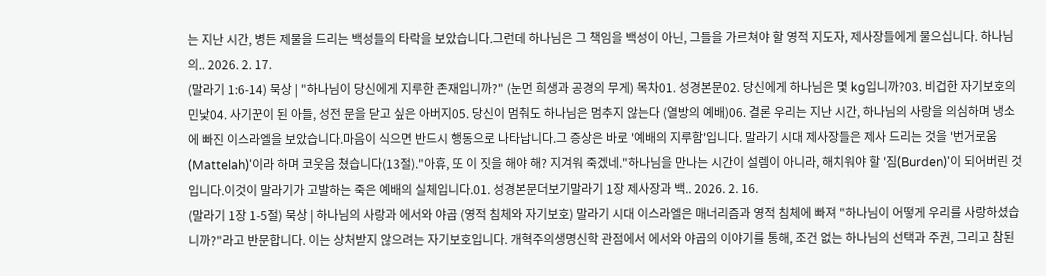는 지난 시간, 병든 제물을 드리는 백성들의 타락을 보았습니다.그런데 하나님은 그 책임을 백성이 아닌, 그들을 가르쳐야 할 영적 지도자, 제사장들에게 물으십니다. 하나님의.. 2026. 2. 17.
(말라기 1:6-14) 묵상 | "하나님이 당신에게 지루한 존재입니까?" (눈먼 희생과 공경의 무게) 목차01. 성경본문02. 당신에게 하나님은 몇 kg입니까?03. 비겁한 자기보호의 민낯04. 사기꾼이 된 아들, 성전 문을 닫고 싶은 아버지05. 당신이 멈춰도 하나님은 멈추지 않는다 (열방의 예배)06. 결론 우리는 지난 시간, 하나님의 사랑을 의심하며 냉소에 빠진 이스라엘을 보았습니다.마음이 식으면 반드시 행동으로 나타납니다.그 증상은 바로 '예배의 지루함'입니다. 말라기 시대 제사장들은 제사 드리는 것을 '번거로움(Mattelah)'이라 하며 코웃음 쳤습니다(13절)."아휴, 또 이 짓을 해야 해? 지겨워 죽겠네."하나님을 만나는 시간이 설렘이 아니라, 해치워야 할 '짐(Burden)'이 되어버린 것입니다.이것이 말라기가 고발하는 죽은 예배의 실체입니다.01. 성경본문더보기말라기 1장 제사장과 백.. 2026. 2. 16.
(말라기 1장 1-5절) 묵상 | 하나님의 사랑과 에서와 야곱 (영적 침체와 자기보호) 말라기 시대 이스라엘은 매너리즘과 영적 침체에 빠져 "하나님이 어떻게 우리를 사랑하셨습니까?"라고 반문합니다. 이는 상처받지 않으려는 자기보호입니다. 개혁주의생명신학 관점에서 에서와 야곱의 이야기를 통해, 조건 없는 하나님의 선택과 주권, 그리고 참된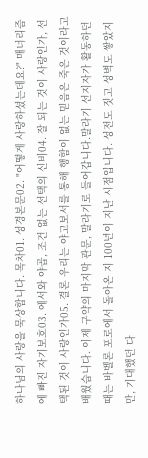하나님의 사랑을 묵상합니다. 목차01. 성경본문02. "어떻게 사랑하셨는데요?" 매너리즘에 빠진 자기보호03. 에서와 야곱, 조건 없는 선택의 신비04. 잘 되는 것이 사랑인가, 선택된 것이 사랑인가05. 결론 우리는 야고보서를 통해 행함이 없는 믿음은 죽은 것이라고 배웠습니다. 이제 구약의 마지막 관문, 말라기로 들어갑니다.말라기 선지자가 활동하던 때는 바벨론 포로에서 돌아온 지 100년이 지난 시점입니다. 성전도 짓고 성벽도 쌓았지만, 기대했던 다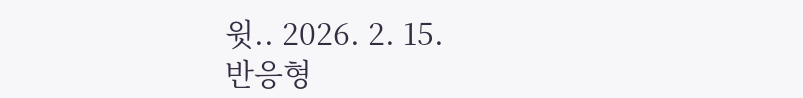윗.. 2026. 2. 15.
반응형